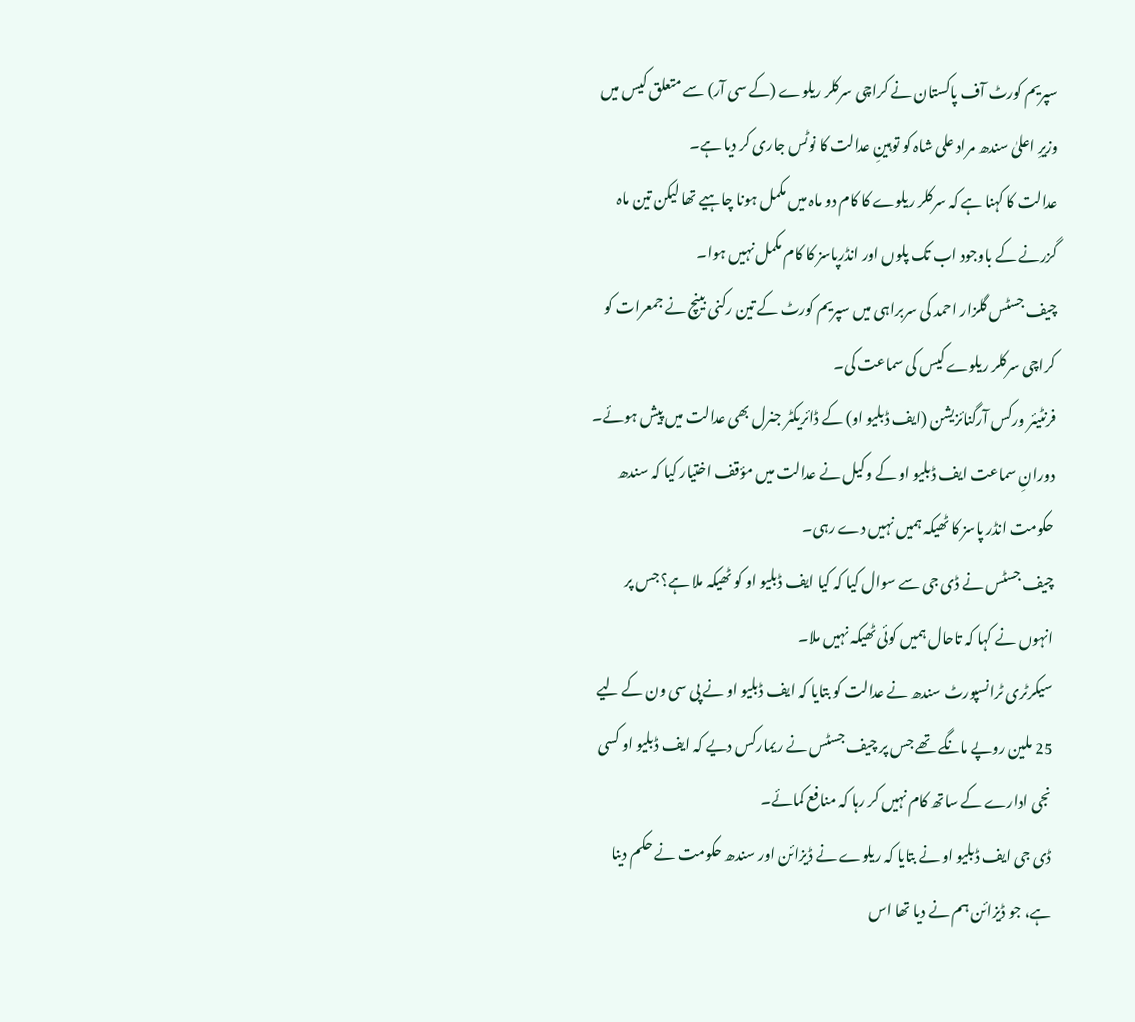سپریم کورٹ آف پاکستان نے کراچی سرکلر ریلوے (کے سی آر) سے متعلق کیس میں وزیرِ اعلیٰ سندھ مراد علی شاہ کو توہینِ عدالت کا نوٹس جاری کر دیا ہے۔
عدالت کا کہنا ہے کہ سرکلر ریلوے کا کام دو ماہ میں مکمل ہونا چاہیے تھا لیکن تین ماہ گزرنے کے باوجود اب تک پلوں اور انڈرپاسز کا کام مکمل نہیں ہوا۔
چیف جسٹس گلزار احمد کی سربراہی میں سپریم کورٹ کے تین رکنی بینچ نے جمعرات کو کراچی سرکلر ریلوے کیس کی سماعت کی۔
فرنٹیئر ورکس آرگنائزیشن (ایف ڈبلیو او) کے ڈائریکٹر جنرل بھی عدالت میں پیش ہوئے۔ دورانِ سماعت ایف ڈبلیو او کے وکیل نے عدالت میں مؤقف اختیار کیا کہ سندھ حکومت انڈر پاسز کا ٹھیکہ ہمیں نہیں دے رہی۔
چیف جسٹس نے ڈی جی سے سوال کیا کہ کیا ایف ڈبلیو او کو ٹھیکہ ملا ہے؟ جس پر انہوں نے کہا کہ تاحال ہمیں کوئی ٹھیکہ نہیں ملا۔
سیکرٹری ٹرانسپورٹ سندھ نے عدالت کو بتایا کہ ایف ڈبلیو او نے پی سی ون کے لیے 25 ملین روپے مانگے تھے جس پر چیف جسٹس نے ریمارکس دیے کہ ایف ڈبلیو او کسی نجی ادارے کے ساتھ کام نہیں کر رہا کہ منافع کمائے۔
ڈی جی ایف ڈبلیو او نے بتایا کہ ریلوے نے ڈیزائن اور سندھ حکومت نے حکم دینا ہے، جو ڈیزائن ہم نے دیا تھا اس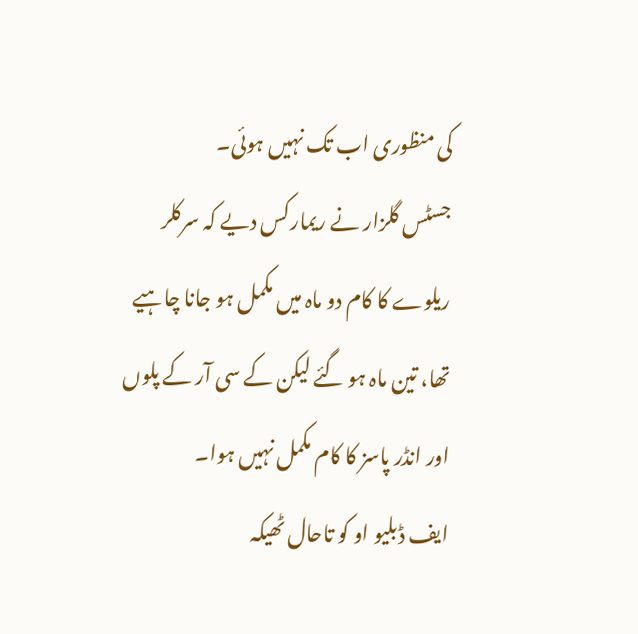کی منظوری اب تک نہیں ہوئی۔
جسٹس گلزار نے ریمارکس دیے کہ سرکلر ریلوے کا کام دو ماہ میں مکمل ہو جانا چاہیے تھا، تین ماہ ہو گئے لیکن کے سی آر کے پلوں اور انڈر پاسز کا کام مکمل نہیں ہوا۔
ایف ڈبلیو او کو تاحال ٹھیکہ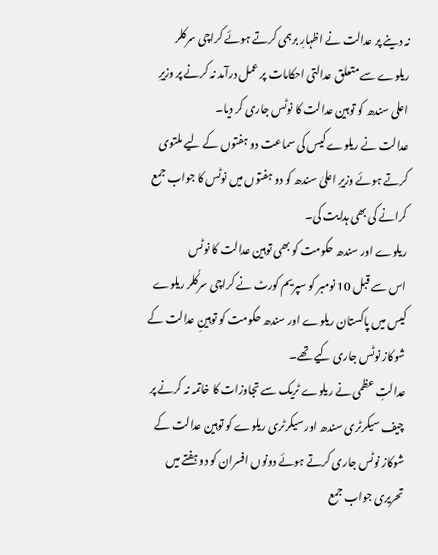نہ دینے پر عدالت نے اظہارِ برہمی کرتے ہوئے کراچی سرکلر ریلوے سے متعلق عدالتی احکامات پر عمل درآمد نہ کرنے پر وزیرِ اعلی سندھ کو توہین عدالت کا نوٹس جاری کر دیا۔
عدالت نے ریلوے کیس کی سماعت دو ہفتوں کے لیے ملتوی کرتے ہوئے وزیرِ اعلیٰ سندھ کو دو ہفتوں میں نوٹس کا جواب جمع کرانے کی بھی ہدایت کی۔
ریلوے اور سندھ حکومت کو بھی توہین عدالت کا نوٹس
اس سے قبل 10 نومبر کو سپریم کورٹ نے کراچی سرکُلر ریلوے کیس میں پاکستان ریلوے اور سندھ حکومت کو توہینِ عدالت کے شوکاز نوٹس جاری کیے تھے۔
عدالتِ عظمی نے ریلوے ٹریک سے تجاوزات کا خاتمہ نہ کرنے پر چیف سیکرٹری سندھ اور سیکرٹری ریلوے کو توہین عدالت کے شوکاز نوٹس جاری کرتے ہوئے دونوں افسران کو دو ہفتے میں تحریری جواب جمع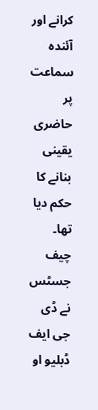کرانے اور آئندہ سماعت پر حاضری یقینی بنانے کا حکم دیا تھا۔
چیف جسٹس نے ڈی جی ایف ڈبلیو او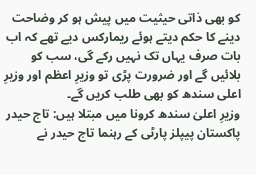کو بھی ذاتی حیثیت میں پیش ہو کر وضاحت دینے کا حکم دیتے ہوئے ریمارکس دیے تھے کہ اب بات صرف یہاں تک نہیں رکے گی، سب کو بلائیں گے اور ضرورت پڑی تو وزیرِ اعظم اور وزیرِ اعلی سندھ کو بھی طلب کریں گے۔
وزیرِ اعلیٰ سندھ کرونا میں مبتلا ہیں: تاج حیدر
پاکستان پیپلز پارٹی کے رہنما تاج حیدر نے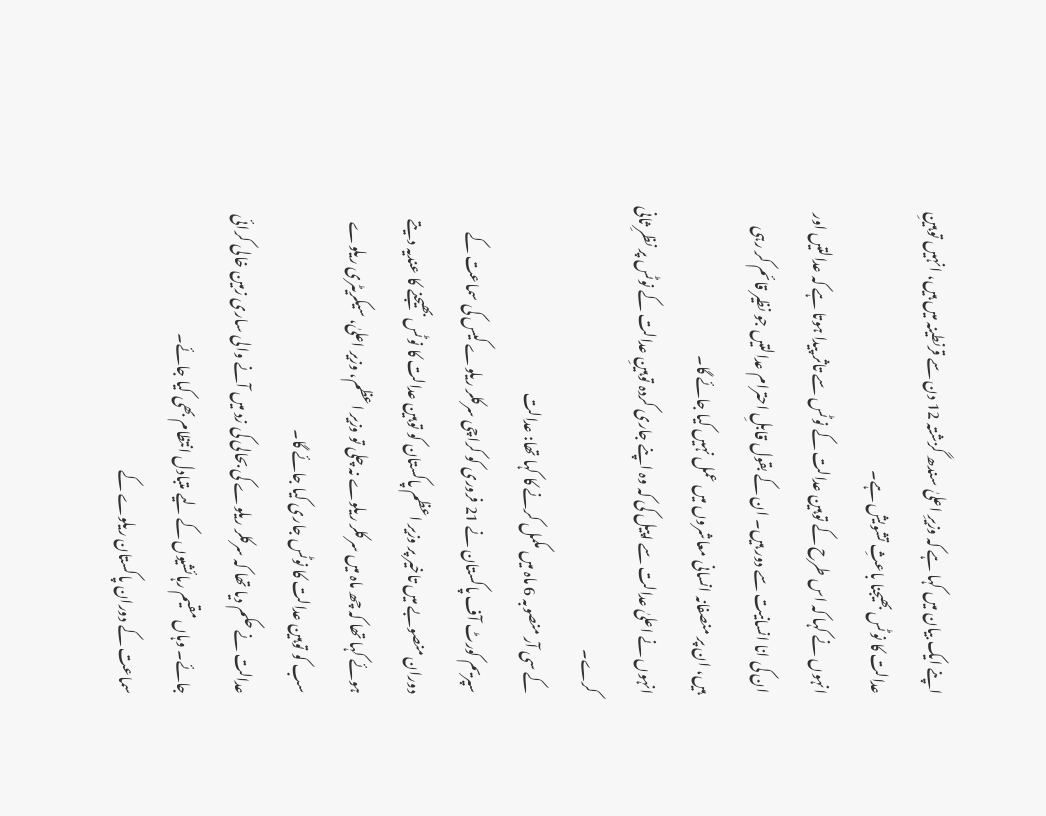اپنے ایک بیان میں کہا ہے کہ وزیرِ اعلیٰ سندھ گزشتہ 12 دن سے قرنطینہ میں ہیں، انہیں توہینِ عدالت کا نوٹس بھیجنا باعثِ تشویش ہے۔
انہوں نے کہا کہ اس طرح کے توہین عدالت کے نوٹس سے تاثر پیدا ہوتا ہے کہ عدالتیں اور ان کی انا انسانیت سے دور ہیں۔ ان کے بقول قابلِ احترام عدالتیں جو نظیر قائم کر رہی ہیں، ان پر منصفانہ انسانی معاشروں میں عمل نہیں کیا جائے گا۔
انہوں نے اعلیٰ عدالت سے اپیل کی کہ وہ اپنے جاری کردہ توہینِ عدالت کے نوٹس پر نظرِ ثانی کرے۔
کے سی آر منصوبہ 6 ماہ میں مکمل کرنے کا کہا تھا: عدالت
سپریم کورٹ آف پاکستان نے 21 فروری کو کراچی سرکلر ریلوے کیس کی سماعت کے دوران منصوبے میں تاخیر پر وزیر اعظم پاکستان کو توہین عدالت کا نوٹس بھیجنے کا عندیہ دیتے ہوئے کہا تھا کہ چھ ماہ میں سرکلر ریلوے نہ چلی تو وزیر اعظم، وزیر اعلیٰ، سیکریٹری ریلوے سب کو توہین عدالت کا نوٹس جاری کیا جائے گا۔
عدالت نے حکم دیا تھا کہ سرکلر ریلوے کی بحالی کی زد میں آنے والی ساری زمین خالی کرائی جائے۔ وہاں مقیم رہائشیوں کے لیے متبادل انتظام بھی کیا جائے۔
سماعت کے دوران پاکستان ریلوے کے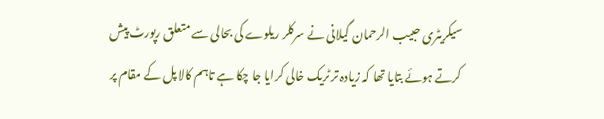سیکریٹری حبیب الرحمان گیلانی نے سرکلر ریلوے کی بحالی سے متعلق رپورٹ پیش کرتے ہوئے بتایا تھا کہ زیادہ تر ٹریک خالی کرایا جا چکا ہے تاہم کالا پل کے مقام پر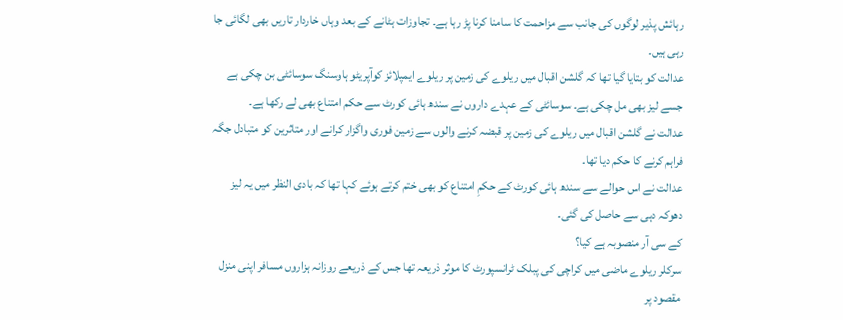رہائش پذیر لوگوں کی جانب سے مزاحمت کا سامنا کرنا پڑ رہا ہے۔ تجاوزات ہٹانے کے بعد وہاں خاردار تاریں بھی لگائی جا رہی ہیں۔
عدالت کو بتایا گیا تھا کہ گلشن اقبال میں ریلوے کی زمین پر ریلوے ایمپلائز کوآپریٹو ہاوسنگ سوسائٹی بن چکی ہے جسے لیز بھی مل چکی ہے۔ سوسائٹی کے عہدے داروں نے سندھ ہائی کورٹ سے حکم امتناع بھی لے رکھا ہے۔
عدالت نے گلشن اقبال میں ریلوے کی زمین پر قبضہ کرنے والوں سے زمین فوری واگزار کرانے اور متاثرین کو متبادل جگہ فراہم کرنے کا حکم دیا تھا۔
عدالت نے اس حوالے سے سندھ ہائی کورٹ کے حکمِ امتناع کو بھی ختم کرتے ہوئے کہا تھا کہ بادی النظر میں یہ لیز دھوکہ دہی سے حاصل کی گئی۔
کے سی آر منصوبہ ہے کیا؟
سرکلر ریلوے ماضی میں کراچی کی پبلک ٹرانسپورٹ کا موثر ذریعہ تھا جس کے ذریعے روزانہ ہزاروں مسافر اپنی منزل مقصود پر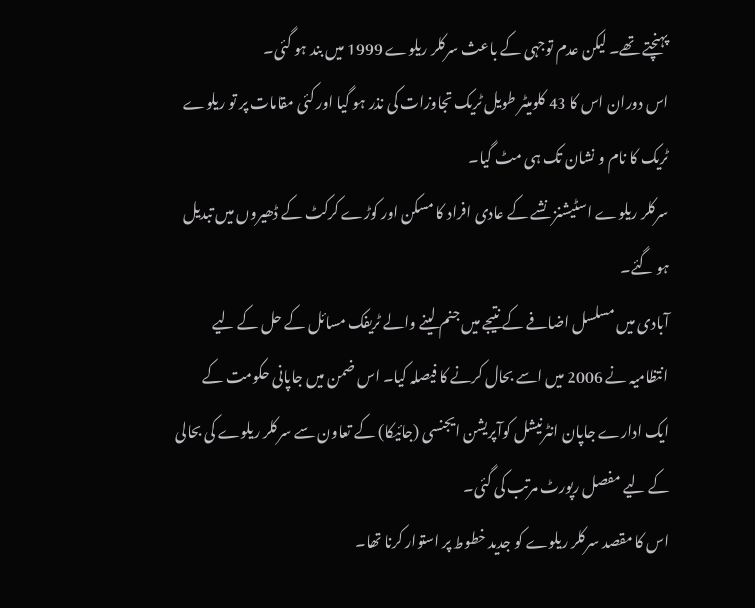پہنچتے تھے۔ لیکن عدم توجہی کے باعث سرکلر ریلوے 1999 میں بند ہو گئی۔
اس دوران اس کا 43 کلومیٹر طویل ٹریک تجاوزات کی نذر ہو گیا اور کئی مقامات پر تو ریلوے ٹریک کا نام و نشان تک ہی مٹ گیا۔
سرکلر ریلوے اسٹیشنز نشے کے عادی افراد کا مسکن اور کوڑے کرکٹ کے ڈھیروں میں تبدیل ہو گئے۔
آبادی میں مسلسل اضافے کے نتیجے میں جنم لینے والے ٹریفک مسائل کے حل کے لیے انتظامیہ نے 2006 میں اسے بحال کرنے کا فیصلہ کیا۔ اس ضمن میں جاپانی حکومت کے ایک ادارے جاپان انٹرنیشل کوآپریشن ایجنسی (جائیکا) کے تعاون سے سرکلر ریلوے کی بحالی کے لیے مفصل رپورٹ مرتب کی گئی۔
اس کا مقصد سرکلر ریلوے کو جدید خطوط پر استوار کرنا تھا۔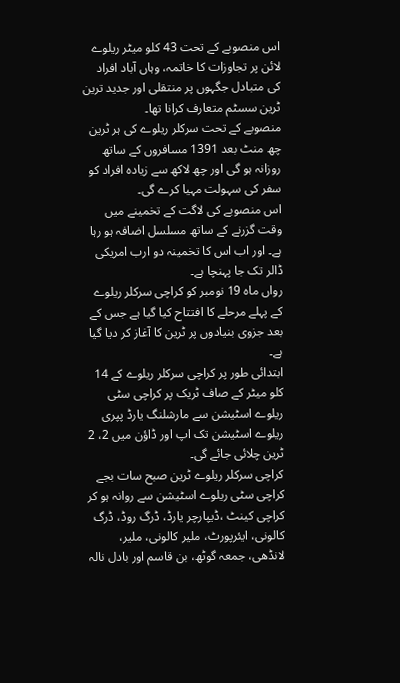اس منصوبے کے تحت 43 کلو میٹر ریلوے لائن پر تجاوزات کا خاتمہ، وہاں آباد افراد کی متبادل جگہوں پر منتقلی اور جدید ترین ٹرین سسٹم متعارف کرانا تھا۔
منصوبے کے تحت سرکلر ریلوے کی ہر ٹرین چھ منٹ بعد 1391 مسافروں کے ساتھ روزانہ ہو گی اور چھ لاکھ سے زیادہ افراد کو سفر کی سہولت مہیا کرے گی۔
اس منصوبے کی لاگت کے تخمینے میں وقت گزرنے کے ساتھ مسلسل اضافہ ہو رہا ہے۔ اور اب اس کا تخمینہ دو ارب امریکی ڈالر تک جا پہنچا ہے۔
رواں ماہ 19 نومبر کو کراچی سرکلر ریلوے کے پہلے مرحلے کا افتتاح کیا گیا ہے جس کے بعد جزوی بنیادوں پر ٹرین کا آغاز کر دیا گیا ہے۔
ابتدائی طور پر کراچی سرکلر ریلوے کے 14 کلو میٹر کے صاف ٹریک پر کراچی سٹی ریلوے اسٹیشن سے مارشلنگ یارڈ پپری ریلوے اسٹیشن تک اپ اور ڈاؤن میں 2، 2 ٹرین چلائی جائے گی۔
کراچی سرکلر ریلوے ٹرین صبح سات بجے کراچی سٹی ریلوے اسٹیشن سے روانہ ہو کر کراچی کینٹ ،ڈیپارچر یارڈ، ڈرگ روڈ، ڈرگ کالونی، ایئرپورٹ، ملیر کالونی، ملیر، لانڈھی، جمعہ گوٹھ، بن قاسم اور بادل نالہ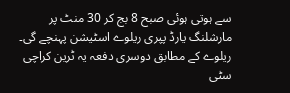سے ہوتی ہوئی صبح 8 بج کر 30 منٹ پر مارشلنگ یارڈ پپری ریلوے اسٹیشن پہنچے گی۔
ریلوے کے مطابق دوسری دفعہ یہ ٹرین کراچی سٹی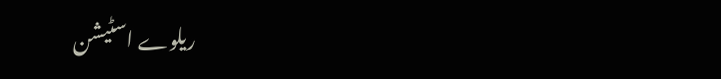ریلوے اسٹیشن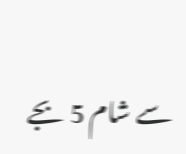سے شام 5 بجے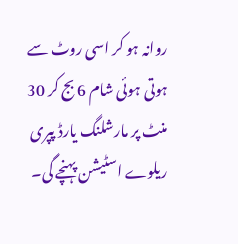روانہ ہو کر اسی روٹ سے ہوتی ہوئی شام 6 بج کر 30 منٹ پر مارشلنگ یارڈ پپری ریلوے اسٹیشن پہنچے گی۔